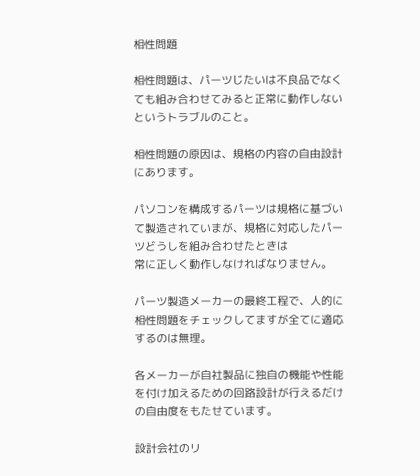相性問題

相性問題は、パーツじたいは不良品でなくても組み合わせてみると正常に動作しないというトラブルのこと。

相性問題の原因は、規格の内容の自由設計にあります。

パソコンを構成するパーツは規格に基づいて製造されていまが、規格に対応したパーツどうしを組み合わせたときは
常に正しく動作しなければなりません。

パーツ製造メーカーの最終工程で、人的に相性問題をチェックしてますが全てに適応するのは無理。

各メーカーが自社製品に独自の機能や性能を付け加えるための回路設計が行えるだけの自由度をもたせています。

設計会社のリ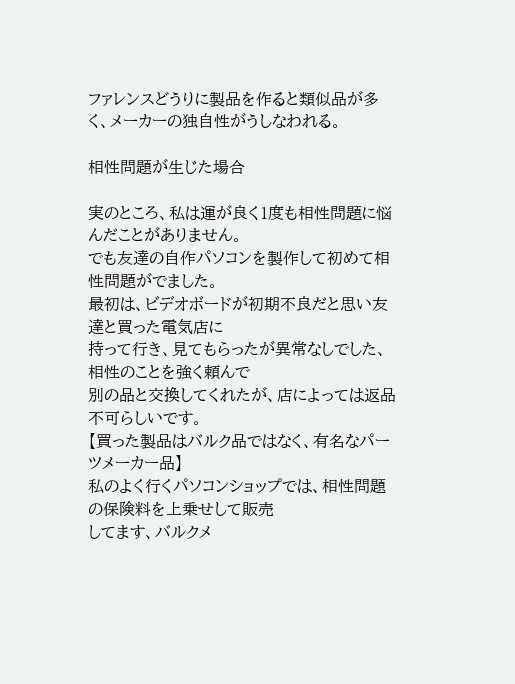ファレンスどうりに製品を作ると類似品が多く、メーカーの独自性がうしなわれる。

相性問題が生じた場合

実のところ、私は運が良く1度も相性問題に悩んだことがありません。
でも友達の自作パソコンを製作して初めて相性問題がでました。
最初は、ビデオボードが初期不良だと思い友達と買った電気店に
持って行き、見てもらったが異常なしでした、相性のことを強く頼んで
別の品と交換してくれたが、店によっては返品不可らしいです。
【買った製品はバルク品ではなく、有名なパーツメーカー品】
私のよく行くパソコンショップでは、相性問題の保険料を上乗せして販売
してます、バルクメ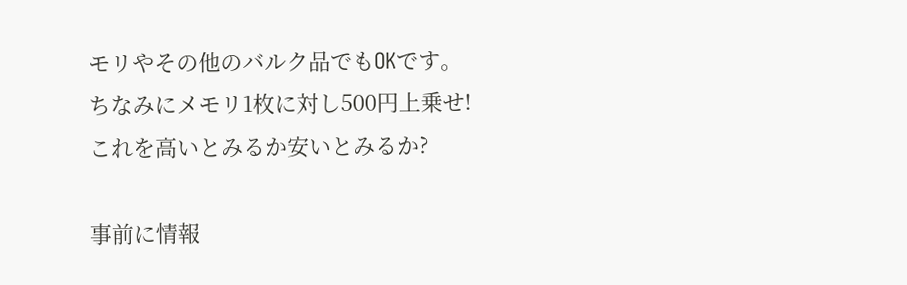モリやその他のバルク品でもOKです。
ちなみにメモリ1枚に対し500円上乗せ!
これを高いとみるか安いとみるか?

事前に情報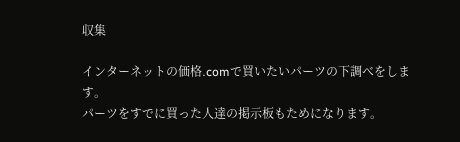収集

インターネットの価格.comで買いたいパーツの下調べをします。
パーツをすでに買った人達の掲示板もためになります。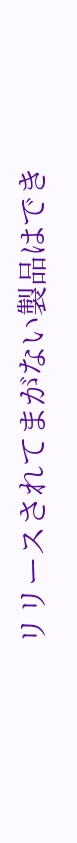リリースされてまがない製品はでき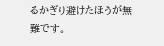るかぎり避けたほうが無難です。